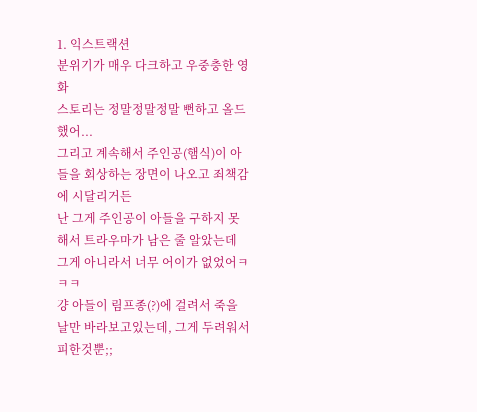1. 익스트랙션
분위기가 매우 다크하고 우중충한 영화
스토리는 정말정말정말 뻔하고 올드했어...
그리고 계속해서 주인공(햄식)이 아들을 회상하는 장면이 나오고 죄책감에 시달리거든
난 그게 주인공이 아들을 구하지 못해서 트라우마가 남은 줄 알았는데 그게 아니라서 너무 어이가 없었어ㅋㅋㅋ
걍 아들이 림프종(?)에 걸려서 죽을 날만 바라보고있는데, 그게 두려워서 피한것뿐;;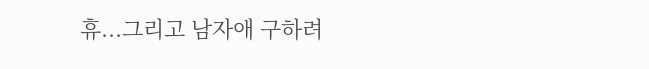휴...그리고 남자애 구하려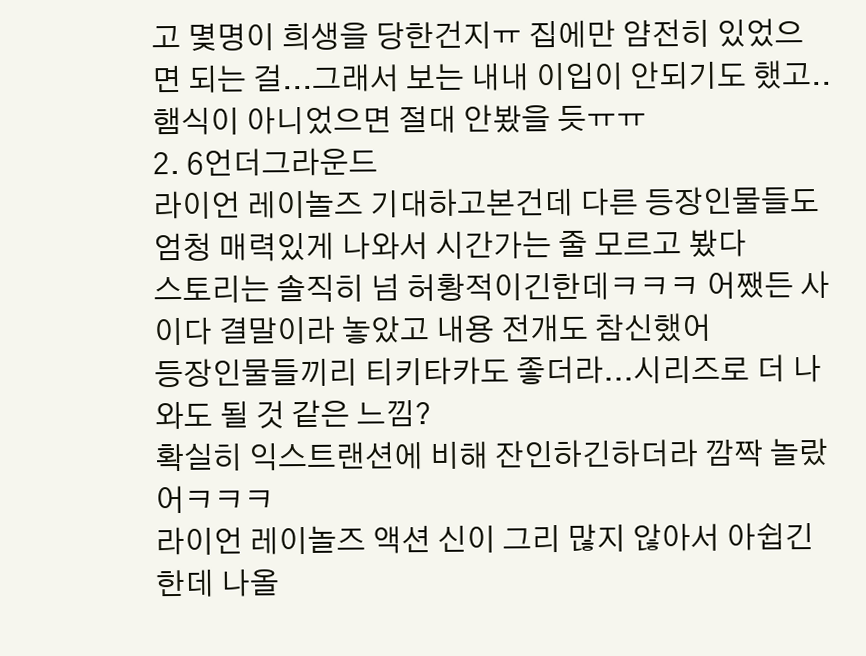고 몇명이 희생을 당한건지ㅠ 집에만 얌전히 있었으면 되는 걸...그래서 보는 내내 이입이 안되기도 했고..
햄식이 아니었으면 절대 안봤을 듯ㅠㅠ
2. 6언더그라운드
라이언 레이놀즈 기대하고본건데 다른 등장인물들도 엄청 매력있게 나와서 시간가는 줄 모르고 봤다
스토리는 솔직히 넘 허황적이긴한데ㅋㅋㅋ 어쨌든 사이다 결말이라 놓았고 내용 전개도 참신했어
등장인물들끼리 티키타카도 좋더라...시리즈로 더 나와도 될 것 같은 느낌?
확실히 익스트랜션에 비해 잔인하긴하더라 깜짝 놀랐어ㅋㅋㅋ
라이언 레이놀즈 액션 신이 그리 많지 않아서 아쉽긴한데 나올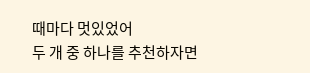때마다 멋있었어
두 개 중 하나를 추천하자면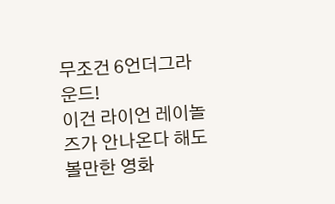무조건 6언더그라운드!
이건 라이언 레이놀즈가 안나온다 해도 볼만한 영화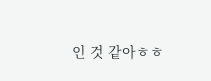인 것 같아ㅎㅎ